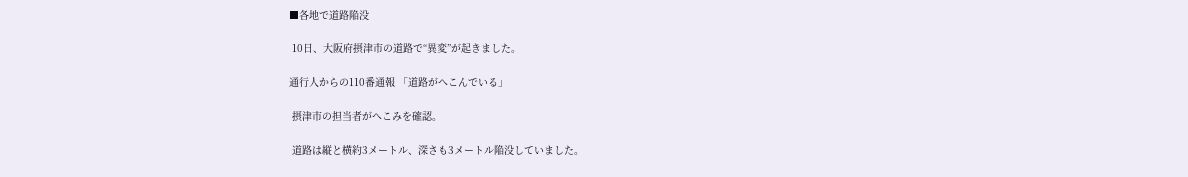■各地で道路陥没

 10日、大阪府摂津市の道路で“異変”が起きました。

通行人からの110番通報 「道路がへこんでいる」

 摂津市の担当者がへこみを確認。

 道路は縦と横約3メートル、深さも3メートル陥没していました。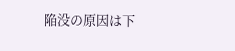陥没の原因は下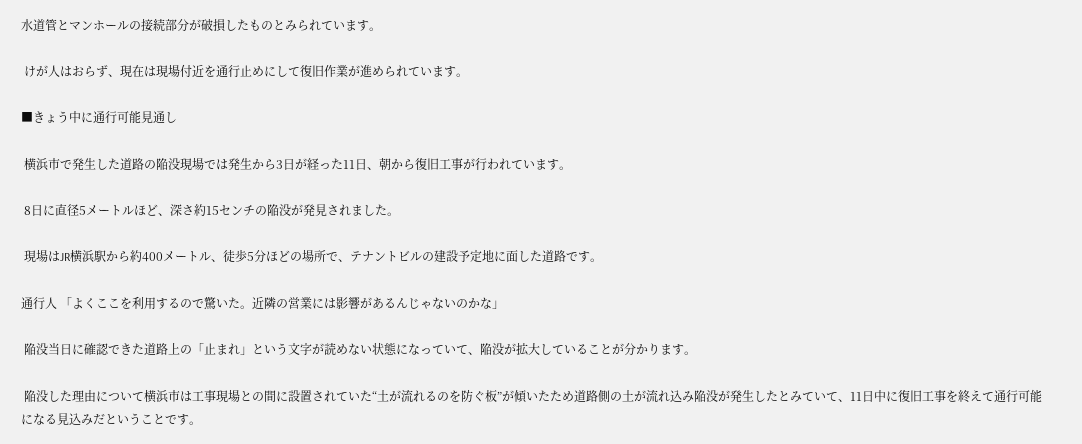水道管とマンホールの接続部分が破損したものとみられています。

 けが人はおらず、現在は現場付近を通行止めにして復旧作業が進められています。

■きょう中に通行可能見通し

 横浜市で発生した道路の陥没現場では発生から3日が経った11日、朝から復旧工事が行われています。

 8日に直径5メートルほど、深さ約15センチの陥没が発見されました。

 現場はJR横浜駅から約400メートル、徒歩5分ほどの場所で、テナントビルの建設予定地に面した道路です。

通行人 「よくここを利用するので驚いた。近隣の営業には影響があるんじゃないのかな」

 陥没当日に確認できた道路上の「止まれ」という文字が読めない状態になっていて、陥没が拡大していることが分かります。

 陥没した理由について横浜市は工事現場との間に設置されていた“土が流れるのを防ぐ板”が傾いたため道路側の土が流れ込み陥没が発生したとみていて、11日中に復旧工事を終えて通行可能になる見込みだということです。